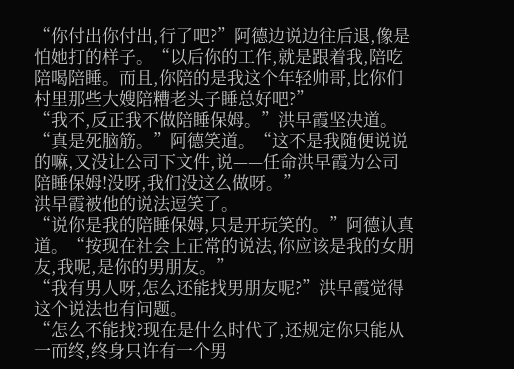“你付出你付出,行了吧?”阿德边说边往后退,像是怕她打的样子。“以后你的工作,就是跟着我,陪吃陪喝陪睡。而且,你陪的是我这个年轻帅哥,比你们村里那些大嫂陪糟老头子睡总好吧?”
“我不,反正我不做陪睡保姆。”洪早霞坚决道。
“真是死脑筋。”阿德笑道。“这不是我随便说说的嘛,又没让公司下文件,说——任命洪早霞为公司陪睡保姆!没呀,我们没这么做呀。”
洪早霞被他的说法逗笑了。
“说你是我的陪睡保姆,只是开玩笑的。”阿德认真道。“按现在社会上正常的说法,你应该是我的女朋友,我呢,是你的男朋友。”
“我有男人呀,怎么还能找男朋友呢?”洪早霞觉得这个说法也有问题。
“怎么不能找?现在是什么时代了,还规定你只能从一而终,终身只许有一个男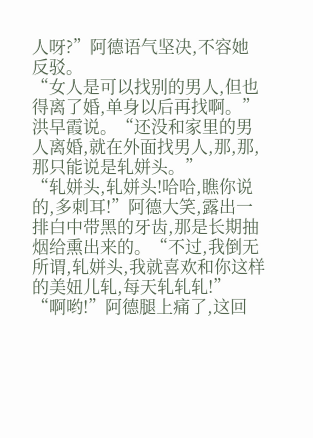人呀?”阿德语气坚决,不容她反驳。
“女人是可以找别的男人,但也得离了婚,单身以后再找啊。”洪早霞说。“还没和家里的男人离婚,就在外面找男人,那,那,那只能说是轧姘头。”
“轧姘头,轧姘头!哈哈,瞧你说的,多刺耳!”阿德大笑,露出一排白中带黑的牙齿,那是长期抽烟给熏出来的。“不过,我倒无所谓,轧姘头,我就喜欢和你这样的美妞儿轧,每天轧轧轧!”
“啊哟!”阿德腿上痛了,这回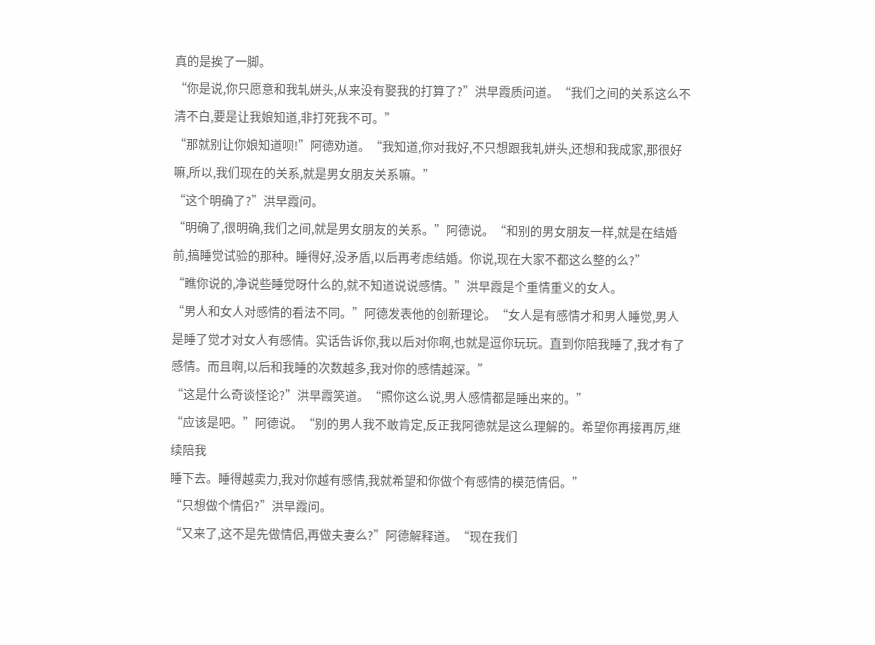真的是挨了一脚。
“你是说,你只愿意和我轧姘头,从来没有娶我的打算了?”洪早霞质问道。“我们之间的关系这么不清不白,要是让我娘知道,非打死我不可。”
“那就别让你娘知道呗!”阿德劝道。“我知道,你对我好,不只想跟我轧姘头,还想和我成家,那很好嘛,所以,我们现在的关系,就是男女朋友关系嘛。”
“这个明确了?”洪早霞问。
“明确了,很明确,我们之间,就是男女朋友的关系。”阿德说。“和别的男女朋友一样,就是在结婚前,搞睡觉试验的那种。睡得好,没矛盾,以后再考虑结婚。你说,现在大家不都这么整的么?”
“瞧你说的,净说些睡觉呀什么的,就不知道说说感情。”洪早霞是个重情重义的女人。
“男人和女人对感情的看法不同。”阿德发表他的创新理论。“女人是有感情才和男人睡觉,男人是睡了觉才对女人有感情。实话告诉你,我以后对你啊,也就是逗你玩玩。直到你陪我睡了,我才有了感情。而且啊,以后和我睡的次数越多,我对你的感情越深。”
“这是什么奇谈怪论?”洪早霞笑道。“照你这么说,男人感情都是睡出来的。”
“应该是吧。”阿德说。“别的男人我不敢肯定,反正我阿德就是这么理解的。希望你再接再厉,继续陪我
睡下去。睡得越卖力,我对你越有感情,我就希望和你做个有感情的模范情侣。”
“只想做个情侣?”洪早霞问。
“又来了,这不是先做情侣,再做夫妻么?”阿德解释道。“现在我们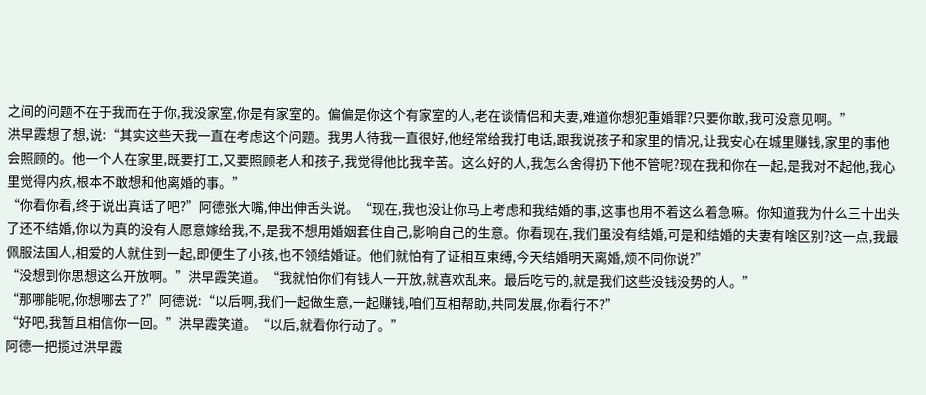之间的问题不在于我而在于你,我没家室,你是有家室的。偏偏是你这个有家室的人,老在谈情侣和夫妻,难道你想犯重婚罪?只要你敢,我可没意见啊。”
洪早霞想了想,说:“其实这些天我一直在考虑这个问题。我男人待我一直很好,他经常给我打电话,跟我说孩子和家里的情况,让我安心在城里赚钱,家里的事他会照顾的。他一个人在家里,既要打工,又要照顾老人和孩子,我觉得他比我辛苦。这么好的人,我怎么舍得扔下他不管呢?现在我和你在一起,是我对不起他,我心里觉得内疚,根本不敢想和他离婚的事。”
“你看你看,终于说出真话了吧?”阿德张大嘴,伸出伸舌头说。“现在,我也没让你马上考虑和我结婚的事,这事也用不着这么着急嘛。你知道我为什么三十出头了还不结婚,你以为真的没有人愿意嫁给我,不,是我不想用婚姻套住自己,影响自己的生意。你看现在,我们虽没有结婚,可是和结婚的夫妻有啥区别?这一点,我最佩服法国人,相爱的人就住到一起,即便生了小孩,也不领结婚证。他们就怕有了证相互束缚,今天结婚明天离婚,烦不同你说?”
“没想到你思想这么开放啊。”洪早霞笑道。“我就怕你们有钱人一开放,就喜欢乱来。最后吃亏的,就是我们这些没钱没势的人。”
“那哪能呢,你想哪去了?”阿德说:“以后啊,我们一起做生意,一起赚钱,咱们互相帮助,共同发展,你看行不?”
“好吧,我暂且相信你一回。”洪早霞笑道。“以后,就看你行动了。”
阿德一把揽过洪早霞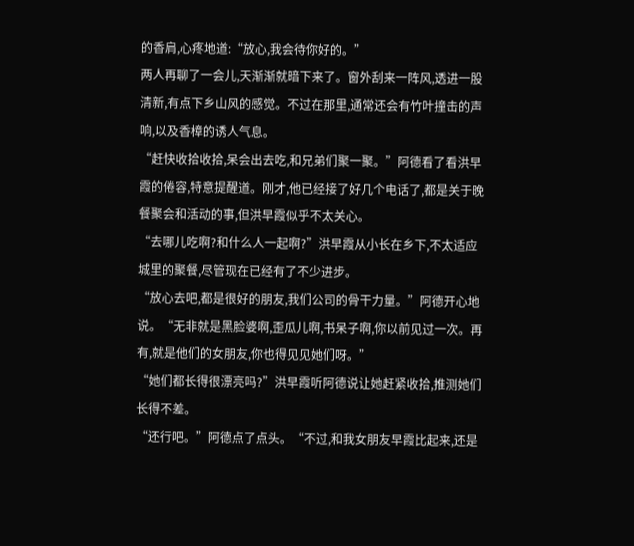的香肩,心疼地道:“放心,我会待你好的。”
两人再聊了一会儿,天渐渐就暗下来了。窗外刮来一阵风,透进一股清新,有点下乡山风的感觉。不过在那里,通常还会有竹叶撞击的声响,以及香樟的诱人气息。
“赶快收拾收拾,呆会出去吃,和兄弟们聚一聚。”阿德看了看洪早霞的倦容,特意提醒道。刚才,他已经接了好几个电话了,都是关于晚餐聚会和活动的事,但洪早霞似乎不太关心。
“去哪儿吃啊?和什么人一起啊?”洪早霞从小长在乡下,不太适应城里的聚餐,尽管现在已经有了不少进步。
“放心去吧,都是很好的朋友,我们公司的骨干力量。”阿德开心地说。“无非就是黑脸婆啊,歪瓜儿啊,书呆子啊,你以前见过一次。再有,就是他们的女朋友,你也得见见她们呀。”
“她们都长得很漂亮吗?”洪早霞听阿德说让她赶紧收拾,推测她们
长得不差。
“还行吧。”阿德点了点头。“不过,和我女朋友早霞比起来,还是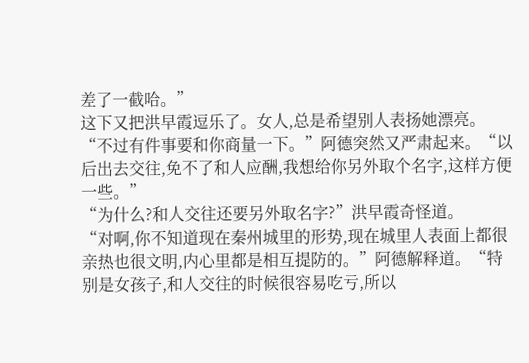差了一截哈。”
这下又把洪早霞逗乐了。女人,总是希望别人表扬她漂亮。
“不过有件事要和你商量一下。”阿德突然又严肃起来。“以后出去交往,免不了和人应酬,我想给你另外取个名字,这样方便一些。”
“为什么?和人交往还要另外取名字?”洪早霞奇怪道。
“对啊,你不知道现在秦州城里的形势,现在城里人表面上都很亲热也很文明,内心里都是相互提防的。”阿德解释道。“特别是女孩子,和人交往的时候很容易吃亏,所以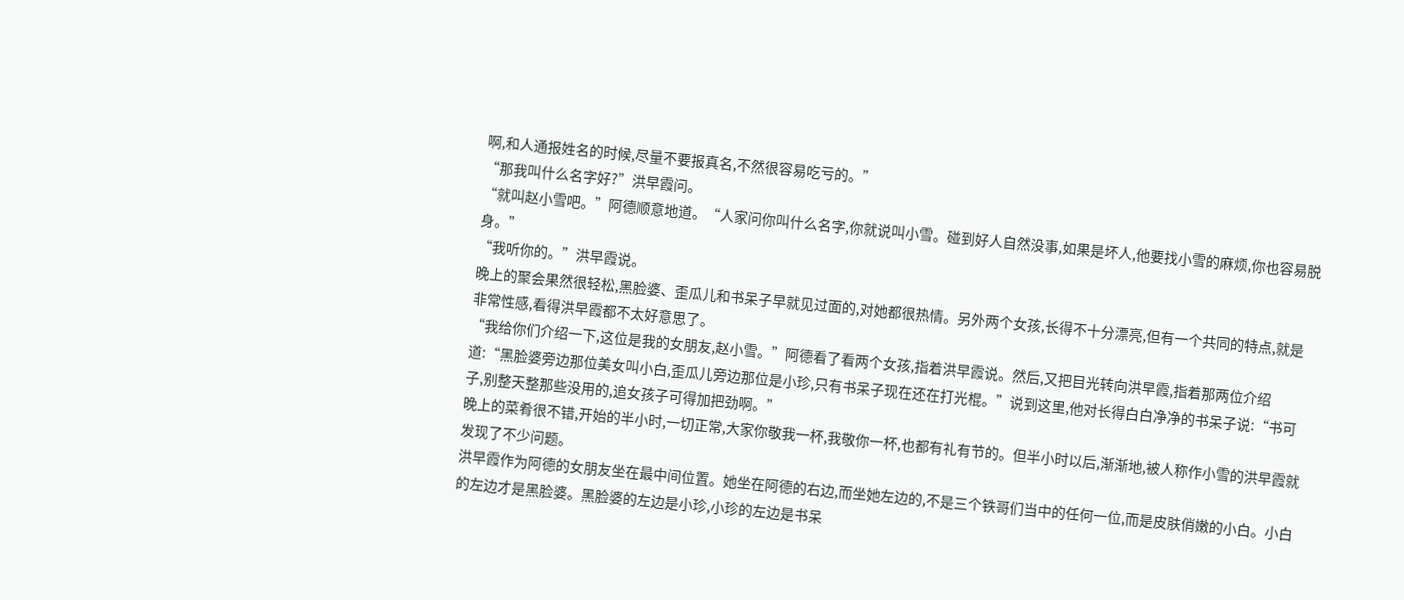啊,和人通报姓名的时候,尽量不要报真名,不然很容易吃亏的。”
“那我叫什么名字好?”洪早霞问。
“就叫赵小雪吧。”阿德顺意地道。“人家问你叫什么名字,你就说叫小雪。碰到好人自然没事,如果是坏人,他要找小雪的麻烦,你也容易脱身。”
“我听你的。”洪早霞说。
晚上的聚会果然很轻松,黑脸婆、歪瓜儿和书呆子早就见过面的,对她都很热情。另外两个女孩,长得不十分漂亮,但有一个共同的特点,就是非常性感,看得洪早霞都不太好意思了。
“我给你们介绍一下,这位是我的女朋友,赵小雪。”阿德看了看两个女孩,指着洪早霞说。然后,又把目光转向洪早霞,指着那两位介绍道:“黑脸婆旁边那位美女叫小白,歪瓜儿旁边那位是小珍,只有书呆子现在还在打光棍。”说到这里,他对长得白白净净的书呆子说:“书可子,别整天整那些没用的,追女孩子可得加把劲啊。”
晚上的菜肴很不错,开始的半小时,一切正常,大家你敬我一杯,我敬你一杯,也都有礼有节的。但半小时以后,渐渐地,被人称作小雪的洪早霞就发现了不少问题。
洪早霞作为阿德的女朋友坐在最中间位置。她坐在阿德的右边,而坐她左边的,不是三个铁哥们当中的任何一位,而是皮肤俏嫩的小白。小白的左边才是黑脸婆。黑脸婆的左边是小珍,小珍的左边是书呆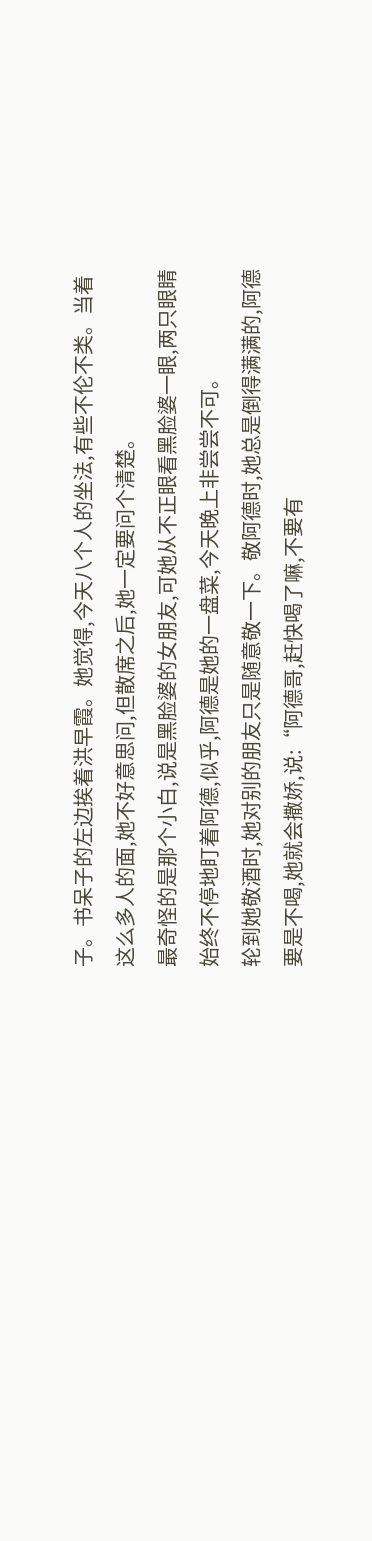子。书呆子的左边挨着洪早霞。她觉得,今天八个人的坐法,有些不伦不类。当着这么多人的面,她不好意思问,但散席之后,她一定要问个清楚。
最奇怪的是那个小白,说是黑脸婆的女朋友,可她从不正眼看黑脸婆一眼,两只眼睛始终不停地盯着阿德,似乎,阿德是她的一盘菜,今天晚上非尝尝不可。
轮到她敬酒时,她对别的朋友只是随意敬一下。敬阿德时,她总是倒得满满的,阿德要是不喝,她就会撒娇,说:“阿德哥,赶快喝了嘛,不要有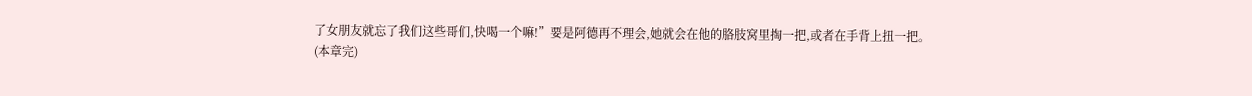了女朋友就忘了我们这些哥们,快喝一个嘛!”要是阿德再不理会,她就会在他的胳肢窝里掏一把,或者在手背上扭一把。
(本章完)